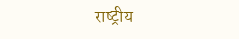राष्‍ट्रीय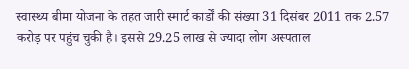स्‍वास्‍थ्‍य बीमा योजना के तहत जारी स्मार्ट कार्डों की संख्या 31 दिसंबर 2011 तक 2.57 करोड़ पर पहुंच चुकी है। इससे 29.25 लाख से ज्‍यादा लोग अस्‍पताल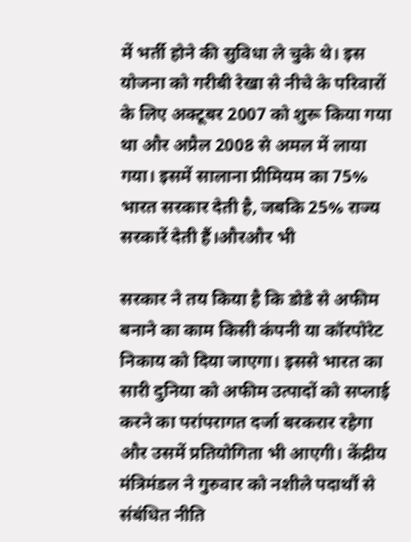में भर्ती होने की सुविधा ले चुके थे। इस योजना को गरीबी रेखा से नीचे के परिवारों के लिए अक्‍टूबर 2007 को शुरू किया गया था और अप्रैल 2008 से अमल में लाया गया। इसमें सालाना प्रीमियम का 75% भारत सरकार देती है, जबकि 25% राज्य सरकारें देती हैं।औरऔर भी

सरकार ने तय किया है कि डोडे से अफीम बनाने का काम किसी कंपनी या कॉरपोरेट निकाय को दिया जाएगा। इससे भारत का सारी दुनिया को अफीम उत्‍पादों को सप्‍लाई करने का परांपरागत दर्जा बरकरार रहेगा और उसमें प्रतियोगिता भी आएगी। केंद्रीय मंत्रिमंडल ने गुरुवार को नशीले पदार्थौं से संबंधित नीति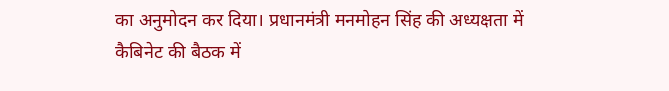का अनुमोदन कर दिया। प्रधानमंत्री मनमोहन सिंह की अध्यक्षता में कैबिनेट की बैठक में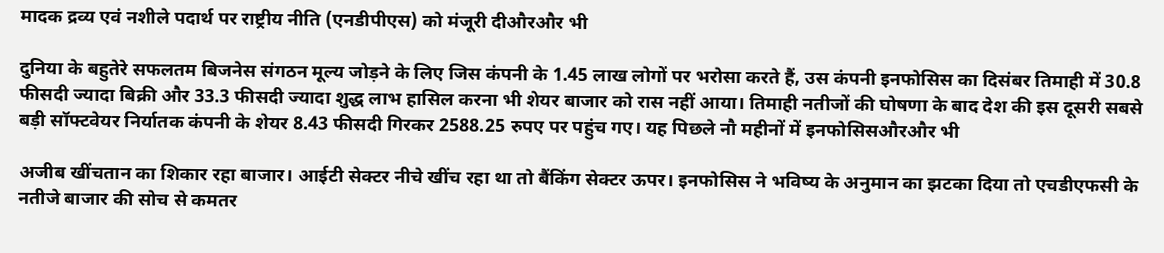मादक द्रव्य एवं नशीले पदार्थ पर राष्ट्रीय नीति (एनडीपीएस) को मंजूरी दीऔरऔर भी

दुनिया के बहुतेरे सफलतम बिजनेस संगठन मूल्य जोड़ने के लिए जिस कंपनी के 1.45 लाख लोगों पर भरोसा करते हैं, उस कंपनी इनफोसिस का दिसंबर तिमाही में 30.8 फीसदी ज्यादा बिक्री और 33.3 फीसदी ज्यादा शुद्ध लाभ हासिल करना भी शेयर बाजार को रास नहीं आया। तिमाही नतीजों की घोषणा के बाद देश की इस दूसरी सबसे बड़ी सॉफ्टवेयर निर्यातक कंपनी के शेयर 8.43 फीसदी गिरकर 2588.25 रुपए पर पहुंच गए। यह पिछले नौ महीनों में इनफोसिसऔरऔर भी

अजीब खींचतान का शिकार रहा बाजार। आईटी सेक्टर नीचे खींच रहा था तो बैंकिंग सेक्टर ऊपर। इनफोसिस ने भविष्य के अनुमान का झटका दिया तो एचडीएफसी के नतीजे बाजार की सोच से कमतर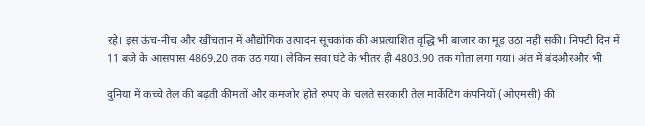रहे। इस ऊंच-नीच और खींचतान में औद्योगिक उत्पादन सूचकांक की अप्रत्याशित वृद्धि भी बाजार का मूड उठा नहीं सकी। निफ्टी दिन में 11 बजे के आसपास 4869.20 तक उठ गया। लेकिन सवा घंटे के भीतर ही 4803.90 तक गोता लगा गया। अंत में बंदऔरऔर भी

दुनिया में कच्चे तेल की बढ़ती कीमतों और कमजोर होते रुपए के चलते सरकारी तेल मार्केटिंग कंपनियों (ओएमसी) की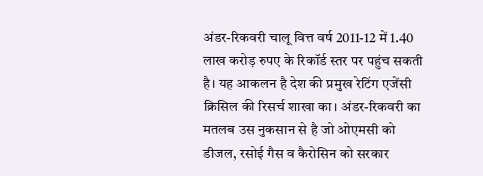अंडर-रिकवरी चालू वित्त वर्ष 2011-12 में 1.40 लाख करोड़ रुपए के रिकॉर्ड स्तर पर पहुंच सकती है। यह आकलन है देश की प्रमुख रेटिंग एजेंसी क्रिसिल की रिसर्च शाखा का। अंडर-रिकवरी का मतलब उस नुकसान से है जो ओएमसी को डीजल, रसोई गैस व कैरोसिन को सरकार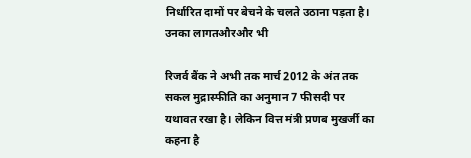निर्धारित दामों पर बेचने के चलते उठाना पड़ता है। उनका लागतऔरऔर भी

रिजर्व बैंक ने अभी तक मार्च 2012 के अंत तक सकल मुद्रास्फीति का अनुमान 7 फीसदी पर यथावत रखा है। लेकिन वित्त मंत्री प्रणब मुखर्जी का कहना है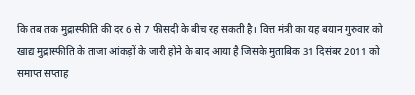कि तब तक मुद्रास्फीति की दर 6 से 7 फीसदी के बीच रह सकती है। वित्त मंत्री का यह बयान गुरुवार को खाद्य मुद्रास्फीति के ताजा आंकड़ों के जारी होने के बाद आया है जिसके मुताबिक 31 दिसंबर 2011 को समाप्त सप्ताह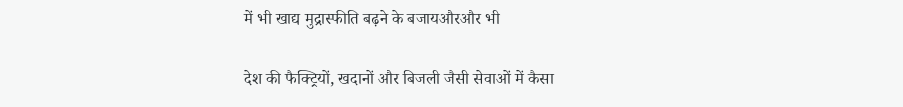में भी खाद्य मुद्रास्फीति बढ़ने के बजायऔरऔर भी

देश की फैक्ट्रियों, खदानों और बिजली जैसी सेवाओं में कैसा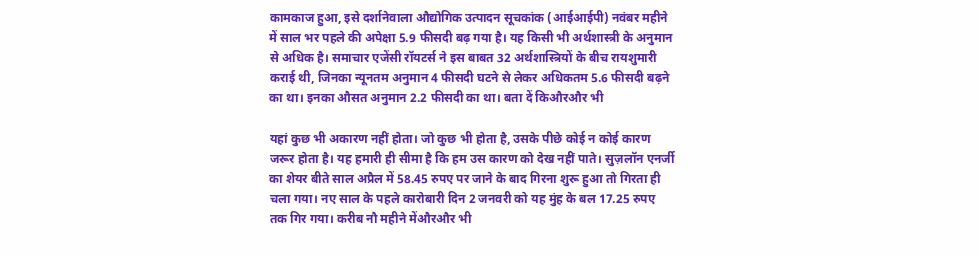कामकाज हुआ, इसे दर्शानेवाला औद्योगिक उत्पादन सूचकांक (आईआईपी) नवंबर महीने में साल भर पहले की अपेक्षा 5.9 फीसदी बढ़ गया है। यह किसी भी अर्थशास्त्री के अनुमान से अधिक है। समाचार एजेंसी रॉयटर्स ने इस बाबत 32 अर्थशास्त्रियों के बीच रायशुमारी कराई थी, जिनका न्यूनतम अनुमान 4 फीसदी घटने से लेकर अधिकतम 5.6 फीसदी बढ़ने का था। इनका औसत अनुमान 2.2 फीसदी का था। बता दें किऔरऔर भी

यहां कुछ भी अकारण नहीं होता। जो कुछ भी होता है, उसके पीछे कोई न कोई कारण जरूर होता है। यह हमारी ही सीमा है कि हम उस कारण को देख नहीं पाते। सुज़लॉन एनर्जी का शेयर बीते साल अप्रैल में 58.45 रुपए पर जाने के बाद गिरना शुरू हुआ तो गिरता ही चला गया। नए साल के पहले कारोबारी दिन 2 जनवरी को यह मुंह के बल 17.25 रुपए तक गिर गया। करीब नौ महीने मेंऔरऔर भी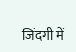जिंदगी में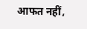आफत नहीं,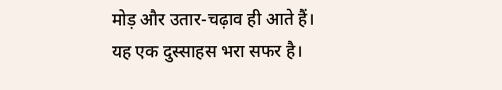मोड़ और उतार-चढ़ाव ही आते हैं। यह एक दुस्साहस भरा सफर है।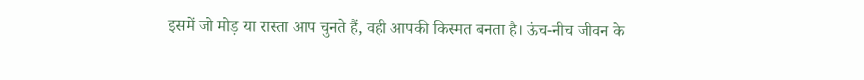इसमें जो मोड़ या रास्ता आप चुनते हैं, वही आपकी किस्मत बनता है। ऊंच-नीच जीवन के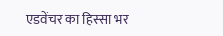एडवेंचर का हिस्सा भर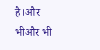है।और भीऔर भी